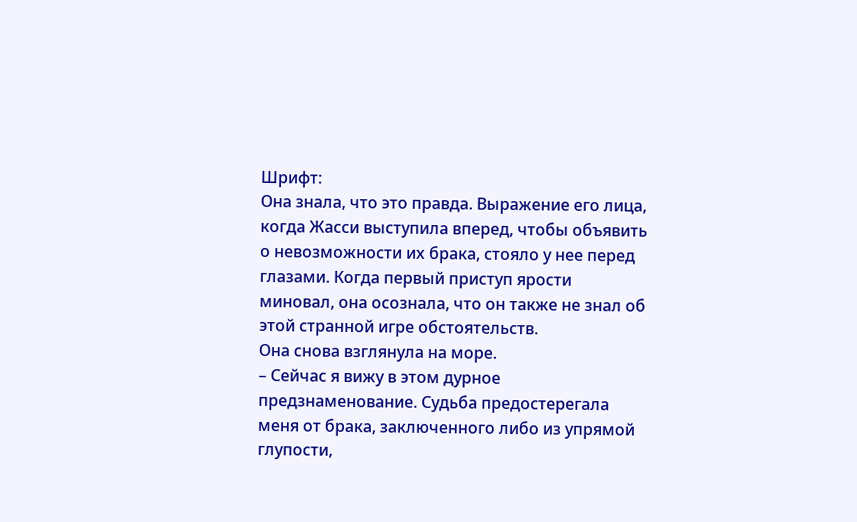Шрифт:
Она знала, что это правда. Выражение его лица, когда Жасси выступила вперед, чтобы объявить о невозможности их брака, стояло у нее перед глазами. Когда первый приступ ярости миновал, она осознала, что он также не знал об этой странной игре обстоятельств.
Она снова взглянула на море.
– Сейчас я вижу в этом дурное предзнаменование. Судьба предостерегала меня от брака, заключенного либо из упрямой глупости,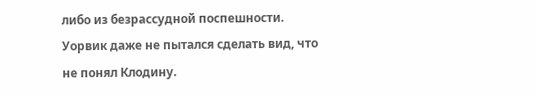либо из безрассудной поспешности.
Уорвик даже не пытался сделать вид, что не понял Клодину.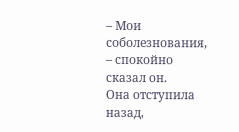– Мои соболезнования, – спокойно сказал он.
Она отступила назад,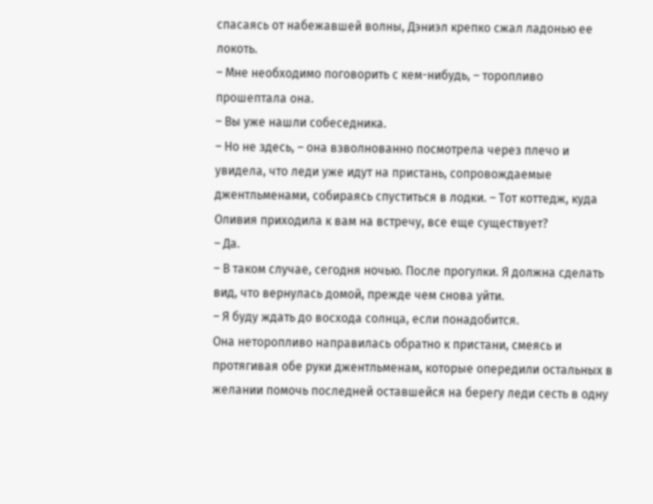спасаясь от набежавшей волны, Дэниэл крепко сжал ладонью ее локоть.
– Мне необходимо поговорить с кем-нибудь, – торопливо прошептала она.
– Вы уже нашли собеседника.
– Но не здесь, – она взволнованно посмотрела через плечо и увидела, что леди уже идут на пристань, сопровождаемые джентльменами, собираясь спуститься в лодки. – Тот коттедж, куда Оливия приходила к вам на встречу, все еще существует?
– Да.
– В таком случае, сегодня ночью. После прогулки. Я должна сделать вид, что вернулась домой, прежде чем снова уйти.
– Я буду ждать до восхода солнца, если понадобится.
Она неторопливо направилась обратно к пристани, смеясь и протягивая обе руки джентльменам, которые опередили остальных в желании помочь последней оставшейся на берегу леди сесть в одну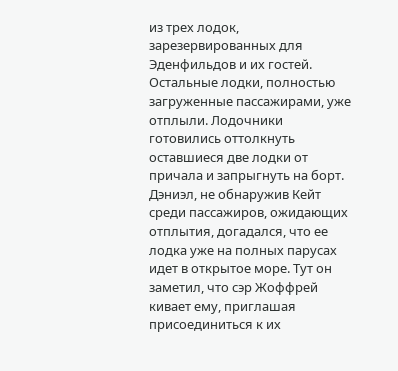из трех лодок, зарезервированных для Эденфильдов и их гостей. Остальные лодки, полностью загруженные пассажирами, уже отплыли. Лодочники готовились оттолкнуть оставшиеся две лодки от причала и запрыгнуть на борт. Дэниэл, не обнаружив Кейт среди пассажиров, ожидающих отплытия, догадался, что ее лодка уже на полных парусах идет в открытое море. Тут он заметил, что сэр Жоффрей кивает ему, приглашая присоединиться к их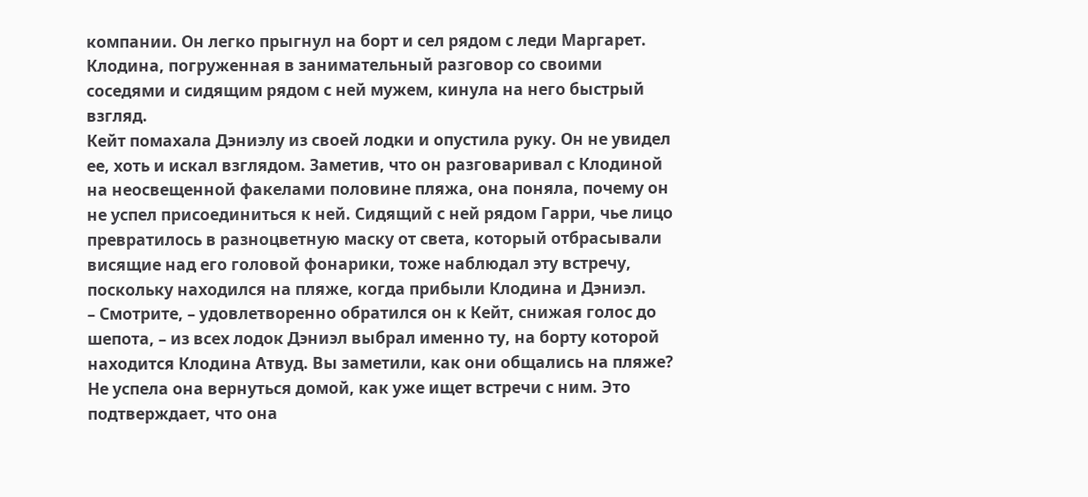компании. Он легко прыгнул на борт и сел рядом с леди Маргарет. Клодина, погруженная в занимательный разговор со своими соседями и сидящим рядом с ней мужем, кинула на него быстрый взгляд.
Кейт помахала Дэниэлу из своей лодки и опустила руку. Он не увидел ее, хоть и искал взглядом. Заметив, что он разговаривал с Клодиной на неосвещенной факелами половине пляжа, она поняла, почему он не успел присоединиться к ней. Сидящий с ней рядом Гарри, чье лицо превратилось в разноцветную маску от света, который отбрасывали висящие над его головой фонарики, тоже наблюдал эту встречу, поскольку находился на пляже, когда прибыли Клодина и Дэниэл.
– Смотрите, – удовлетворенно обратился он к Кейт, снижая голос до шепота, – из всех лодок Дэниэл выбрал именно ту, на борту которой находится Клодина Атвуд. Вы заметили, как они общались на пляже? Не успела она вернуться домой, как уже ищет встречи с ним. Это подтверждает, что она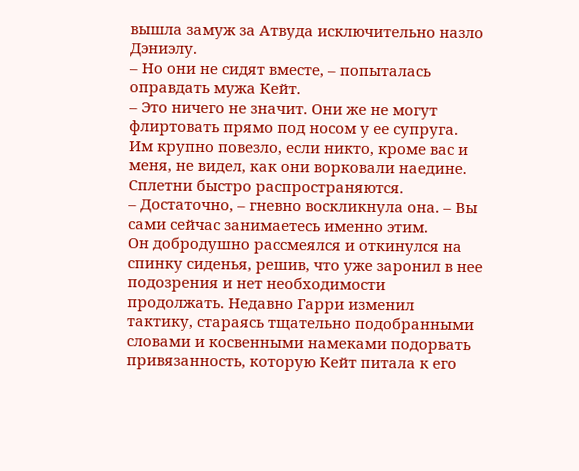вышла замуж за Атвуда исключительно назло Дэниэлу.
– Но они не сидят вместе, – попыталась оправдать мужа Кейт.
– Это ничего не значит. Они же не могут флиртовать прямо под носом у ее супруга. Им крупно повезло, если никто, кроме вас и меня, не видел, как они ворковали наедине. Сплетни быстро распространяются.
– Достаточно, – гневно воскликнула она. – Вы сами сейчас занимаетесь именно этим.
Он добродушно рассмеялся и откинулся на спинку сиденья, решив, что уже заронил в нее подозрения и нет необходимости продолжать. Недавно Гарри изменил тактику, стараясь тщательно подобранными словами и косвенными намеками подорвать привязанность, которую Кейт питала к его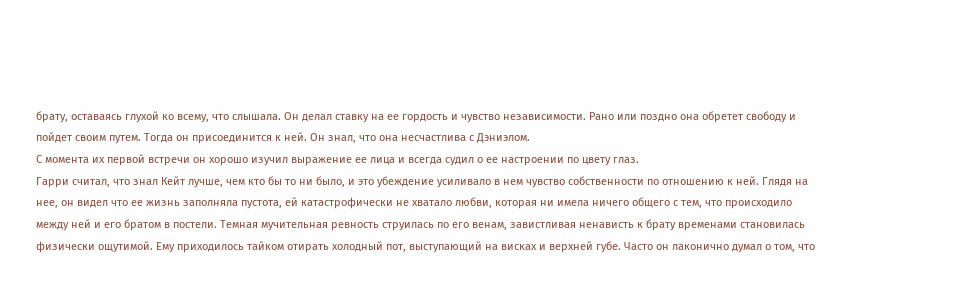брату, оставаясь глухой ко всему, что слышала. Он делал ставку на ее гордость и чувство независимости. Рано или поздно она обретет свободу и пойдет своим путем. Тогда он присоединится к ней. Он знал, что она несчастлива с Дэниэлом.
С момента их первой встречи он хорошо изучил выражение ее лица и всегда судил о ее настроении по цвету глаз.
Гарри считал, что знал Кейт лучше, чем кто бы то ни было, и это убеждение усиливало в нем чувство собственности по отношению к ней. Глядя на нее, он видел что ее жизнь заполняла пустота, ей катастрофически не хватало любви, которая ни имела ничего общего с тем, что происходило между ней и его братом в постели. Темная мучительная ревность струилась по его венам, завистливая ненависть к брату временами становилась физически ощутимой. Ему приходилось тайком отирать холодный пот, выступающий на висках и верхней губе. Часто он лаконично думал о том, что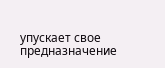упускает свое предназначение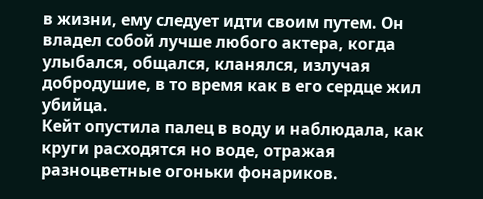в жизни, ему следует идти своим путем. Он владел собой лучше любого актера, когда улыбался, общался, кланялся, излучая добродушие, в то время как в его сердце жил убийца.
Кейт опустила палец в воду и наблюдала, как круги расходятся но воде, отражая разноцветные огоньки фонариков.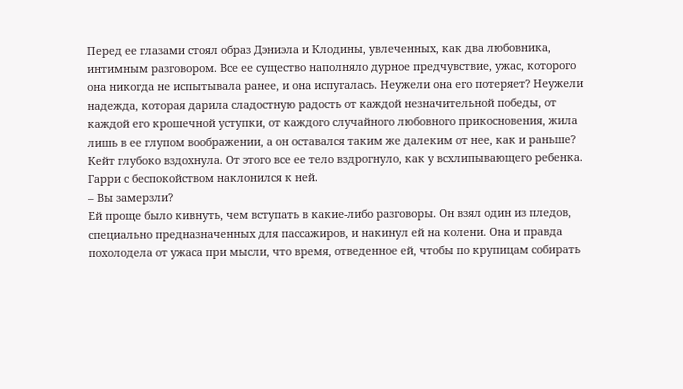Перед ее глазами стоял образ Дэниэла и Клодины, увлеченных, как два любовника, интимным разговором. Все ее существо наполняло дурное предчувствие, ужас, которого она никогда не испытывала ранее, и она испугалась. Неужели она его потеряет? Неужели надежда, которая дарила сладостную радость от каждой незначительной победы, от каждой его крошечной уступки, от каждого случайного любовного прикосновения, жила лишь в ее глупом воображении, а он оставался таким же далеким от нее, как и раньше?
Кейт глубоко вздохнула. От этого все ее тело вздрогнуло, как у всхлипывающего ребенка. Гарри с беспокойством наклонился к ней.
– Вы замерзли?
Ей проще было кивнуть, чем вступать в какие-либо разговоры. Он взял один из пледов, специально предназначенных для пассажиров, и накинул ей на колени. Она и правда похолодела от ужаса при мысли, что время, отведенное ей, чтобы по крупицам собирать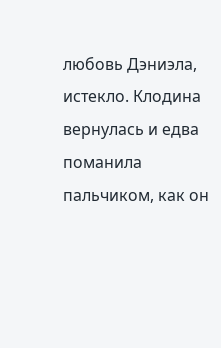любовь Дэниэла, истекло. Клодина вернулась и едва поманила пальчиком, как он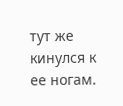тут же кинулся к ее ногам.